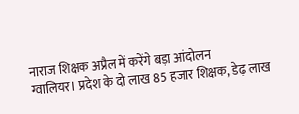नाराज शिक्षक अप्रैल में करेंगे बड़ा आंदोलन
ग्वालियर। प्रदेश के दो लाख 85 हजार शिक्षक, डेढ़ लाख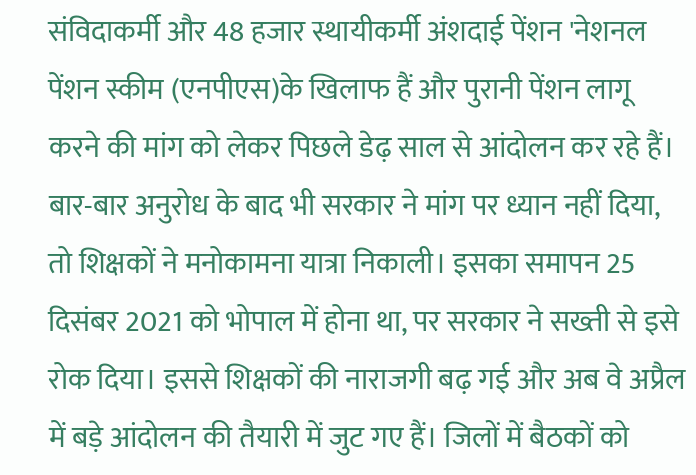संविदाकर्मी और 48 हजार स्थायीकर्मी अंशदाई पेंशन 'नेशनल पेंशन स्कीम (एनपीएस)के खिलाफ हैं और पुरानी पेंशन लागू करने की मांग को लेकर पिछले डेढ़ साल से आंदोलन कर रहे हैं। बार-बार अनुरोध के बाद भी सरकार ने मांग पर ध्यान नहीं दिया, तो शिक्षकों ने मनोकामना यात्रा निकाली। इसका समापन 25 दिसंबर 2021 को भोपाल में होना था, पर सरकार ने सख्ती से इसे रोक दिया। इससे शिक्षकों की नाराजगी बढ़ गई और अब वे अप्रैल में बड़े आंदोलन की तैयारी में जुट गए हैं। जिलों में बैठकों को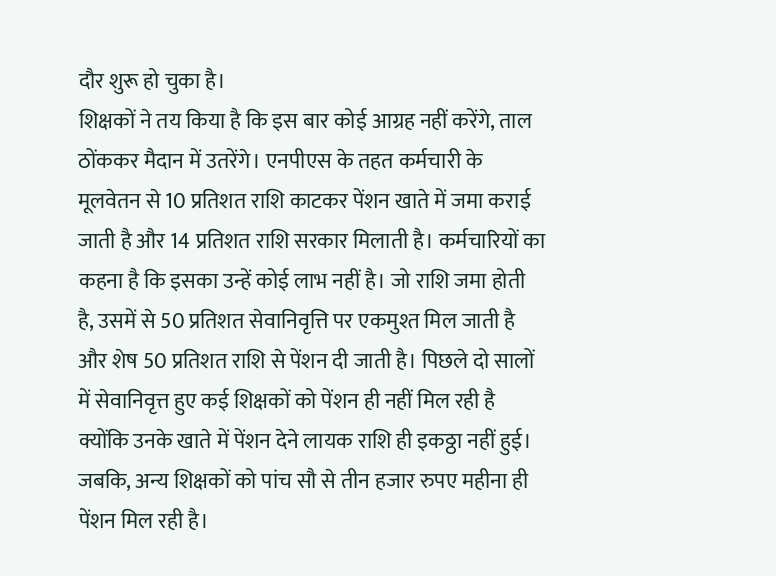दौर शुरू हो चुका है।
शिक्षकों ने तय किया है कि इस बार कोई आग्रह नहीं करेंगे, ताल ठोंककर मैदान में उतरेंगे। एनपीएस के तहत कर्मचारी के मूलवेतन से 10 प्रतिशत राशि काटकर पेंशन खाते में जमा कराई जाती है और 14 प्रतिशत राशि सरकार मिलाती है। कर्मचारियों का कहना है कि इसका उन्हें कोई लाभ नहीं है। जो राशि जमा होती है, उसमें से 50 प्रतिशत सेवानिवृत्ति पर एकमुश्त मिल जाती है और शेष 50 प्रतिशत राशि से पेंशन दी जाती है। पिछले दो सालों में सेवानिवृत्त हुए कई शिक्षकों को पेंशन ही नहीं मिल रही है क्योंकि उनके खाते में पेंशन देने लायक राशि ही इकठ्ठा नहीं हुई। जबकि, अन्य शिक्षकों को पांच सौ से तीन हजार रुपए महीना ही पेंशन मिल रही है।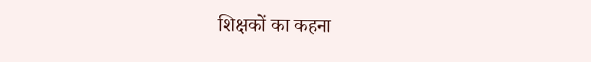शिक्षकों का कहना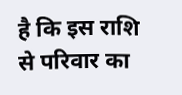है कि इस राशि से परिवार का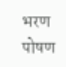भरण पोषण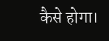कैसे होगा।